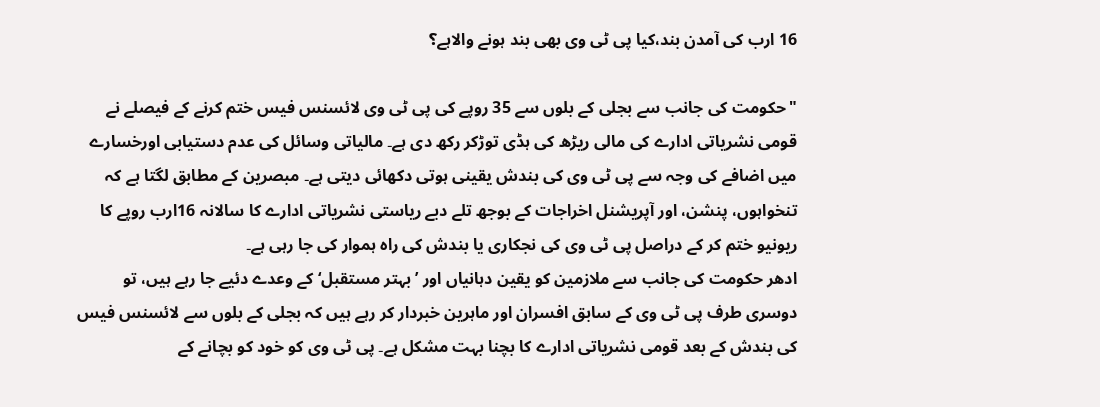16 ارب کی آمدن بند،کیا پی ٹی وی بھی بند ہونے والاہے؟

"حکومت کی جانب سے بجلی کے بلوں سے 35 روپے کی پی ٹی وی لائسنس فیس ختم کرنے کے فیصلے نے قومی نشریاتی ادارے کی مالی ریڑھ کی ہڈی توڑکر رکھ دی ہے۔ مالیاتی وسائل کی عدم دستیابی اورخسارے میں اضافے کی وجہ سے پی ٹی وی کی بندش یقینی ہوتی دکھائی دیتی ہے۔ مبصرین کے مطابق لگتا ہے کہ تنخواہوں، پنشن، اور آپریشنل اخراجات کے بوجھ تلے دبے ریاستی نشریاتی ادارے کا سالانہ 16ارب روپے کا ریونیو ختم کر کے دراصل پی ٹی وی کی نجکاری یا بندش کی راہ ہموار کی جا رہی ہے۔
ادھر حکومت کی جانب سے ملازمین کو یقین دہانیاں اور ’بہتر مستقبل‘ کے وعدے دئیے جا رہے ہیں، تو دوسری طرف پی ٹی وی کے سابق افسران اور ماہرین خبردار کر رہے ہیں کہ بجلی کے بلوں سے لائسنس فیس کی بندش کے بعد قومی نشریاتی ادارے کا بچنا بہت مشکل ہے۔ پی ٹی وی کو خود کو بچانے کے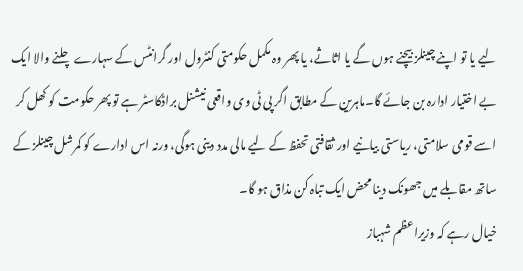لیے یا تو اپنے چینلز بیچنے ہوں گے یا اثاثے، یا پھر وہ مکمل حکومتی کنٹرول اور گرانٹس کے سہارے چلنے والا ایک بے اختیار ادارہ بن جائے گا۔ماہرین کے مطابق اگر پی ٹی وی واقعی نیشنل براڈکاسٹر ہے تو پھر حکومت کو کھل کر اسے قومی سلامتی، ریاستی بیانیے اور ثقافتی تحفظ کے لیے مالی مدد دینی ہوگی، ورنہ اس ادارے کو کمرشل چینلز کے ساتھ مقابلے میں جھونک دینا محض ایک تباہ کن مذاق ہو گا۔
خیال رہے کہ وزیراعظم شہباز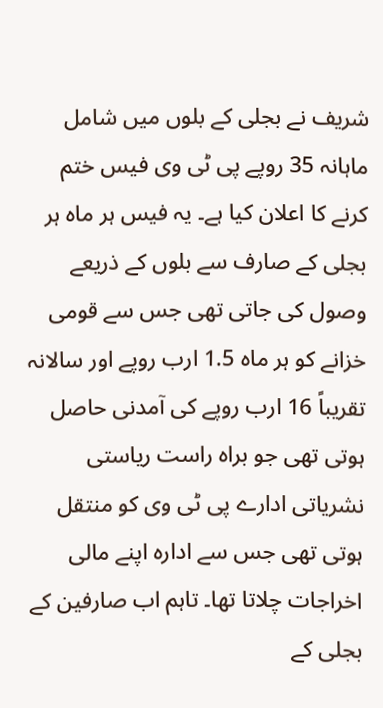شریف نے بجلی کے بلوں میں شامل ماہانہ 35 روپے پی ٹی وی فیس ختم کرنے کا اعلان کیا ہے۔ یہ فیس ہر ماہ ہر بجلی کے صارف سے بلوں کے ذریعے وصول کی جاتی تھی جس سے قومی خزانے کو ہر ماہ 1.5 ارب روپے اور سالانہ تقریباً 16 ارب روپے کی آمدنی حاصل ہوتی تھی جو براہ راست ریاستی نشریاتی ادارے پی ٹی وی کو منتقل ہوتی تھی جس سے ادارہ اپنے مالی اخراجات چلاتا تھا۔ تاہم اب صارفین کے بجلی کے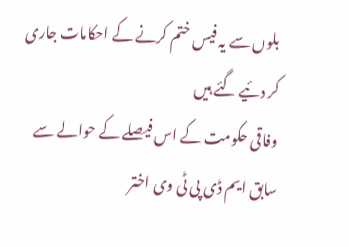بلوں سے یہ فیس ختم کرنے کے احکامات جاری کر دئیے گئے ہیں
وفاقی حکومت کے اس فیصلے کے حوالے سے سابق ایم ڈی پی ٹی وی اختر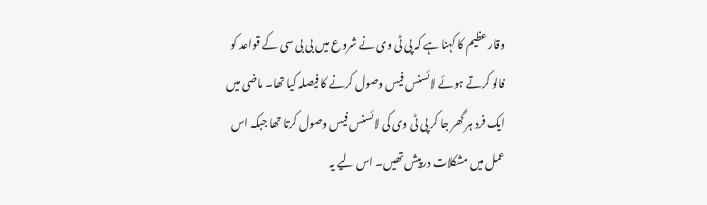وقار عظیم کا کہنا ہے کہ پی ٹی وی نے شروع میں بی بی سی کے قواعد کو فالو کرتے ہوئے لائسنس فیس وصول کرنے کا فیصلہ کیا تھا۔ ماضی میں ایک فرد ہر گھر جا کر پی ٹی وی کی لائسنس فیس وصول کرتا تھا جبکہ اس عمل میں مشکلات درپیش تھیں۔ اس لیے یہ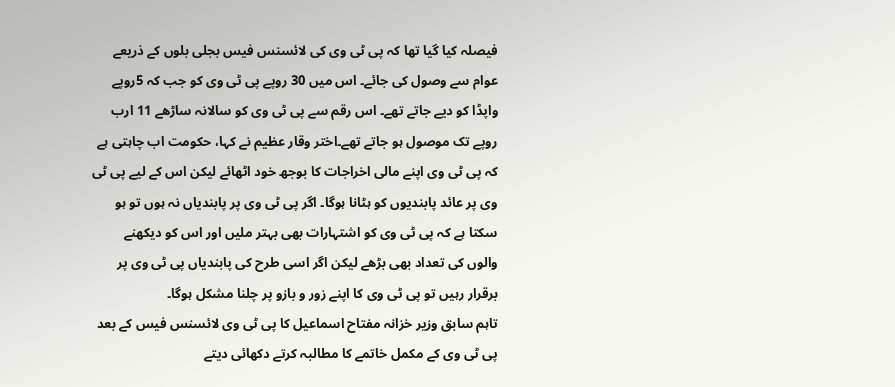فیصلہ کیا گیا تھا کہ پی ٹی وی کی لائسنس فیس بجلی بلوں کے ذریعے عوام سے وصول کی جائے۔ اس میں 30 روپے پی ٹی وی کو جب کہ 5روپے واپڈا کو دیے جاتے تھے۔ اس رقم سے پی ٹی وی کو سالانہ ساڑھے 11 ارب روپے تک موصول ہو جاتے تھے۔اختر وقار عظیم نے کہا، حکومت اب چاہتی ہے کہ پی ٹی وی اپنے مالی اخراجات کا بوجھ خود اٹھائے لیکن اس کے لیے پی ٹی وی پر عائد پابندیوں کو ہٹانا ہوگا۔ اگر پی ٹی وی پر پابندیاں نہ ہوں تو ہو سکتا ہے کہ پی ٹی وی کو اشتہارات بھی بہتر ملیں اور اس کو دیکھنے والوں کی تعداد بھی بڑھے لیکن اگر اسی طرح کی پابندیاں پی ٹی وی پر برقرار رہیں تو پی ٹی وی کا اپنے زور و بازو پر چلنا مشکل ہوگا۔
تاہم سابق وزیر خزانہ مفتاح اسماعیل کا پی ٹی وی لائسنس فیس کے بعد پی ٹی وی کے مکمل خاتمے کا مطالبہ کرتے دکھائی دیتے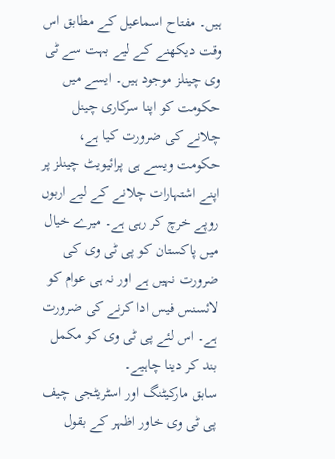ہیں۔ مفتاح اسماعیل کے مطابق اس وقت دیکھنے کے لیے بہت سے ٹی وی چینلز موجود ہیں۔ ایسے میں حکومت کو اپنا سرکاری چینل چلانے کی ضرورت کیا ہے، حکومت ویسے ہی پرائیویٹ چینلز پر اپنے اشتہارات چلانے کے لیے اربوں روپے خرچ کر رہی ہے۔ میرے خیال میں پاکستان کو پی ٹی وی کی ضرورت نہیں ہے اور نہ ہی عوام کو لائسنس فیس ادا کرنے کی ضرورت ہے۔ اس لئے پی ٹی وی کو مکمل بند کر دینا چاہیے۔
سابق مارکیٹنگ اور اسٹریٹجی چیف پی ٹی وی خاور اظہر کے بقول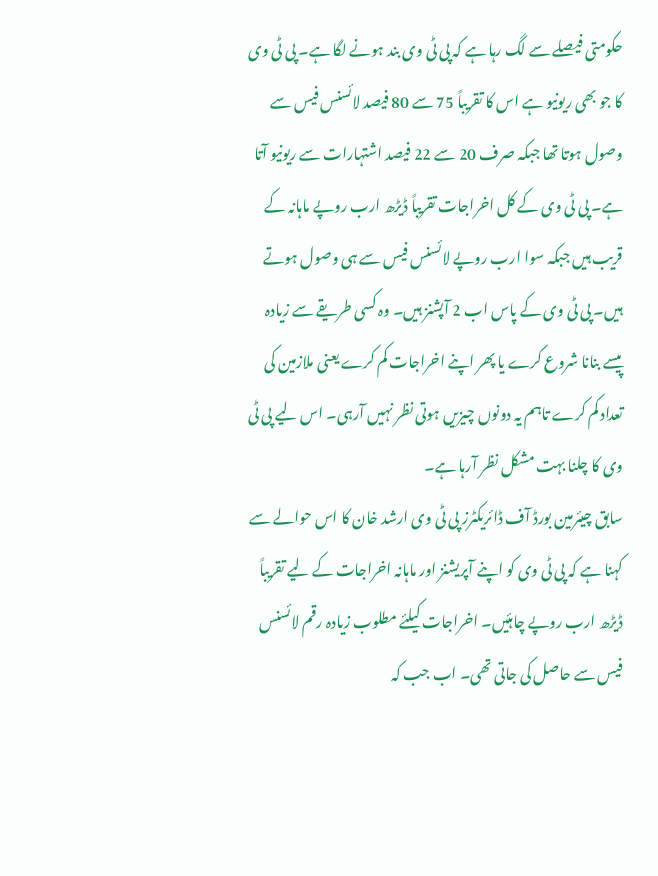حکومتی فیصلے سے لگ رہا ہے کہ پی ٹی وی بند ہونے لگا ہے۔ پی ٹی وی کا جو بھی ریونیو ہے اس کا تقریباً 75 سے 80 فیصد لائسنس فیس سے وصول ہوتا تھا جبکہ صرف 20 سے 22 فیصد اشتہارات سے ریونیو آتا ہے۔ پی ٹی وی کے کل اخراجات تقریباً ڈیڑھ ارب روپے ماہانہ کے قریب ہیں جبکہ سوا ارب روپے لائسنس فیس سے ہی وصول ہوتے ہیں۔ پی ٹی وی کے پاس اب 2 آپشنز ہیں۔ وہ کسی طریقے سے زیادہ پیسے بنانا شروع کرے یا پھر اپنے اخراجات کم کرے یعنی ملازمین کی تعداد کم کرے تاہم یہ دونوں چیزیں ہوتی نظر نہیں آرہی۔ اس لیے پی ٹی وی کا چلنا بہت مشکل نظر آرہا ہے۔
سابق چیئرمین بورڈ آف ڈائریکٹرز پی ٹی وی ارشد خان کا اس حوالے سے کہنا ہے کہ پی ٹی وی کو اپنے آپریشنز اور ماہانہ اخراجات کے لیے تقریباً ڈیڑھ ارب روپے چاہئیں۔ اخراجات کیلئے مطلوب زیادہ رقم لائسنس فیس سے حاصل کی جاتی تھی۔ اب جب کہ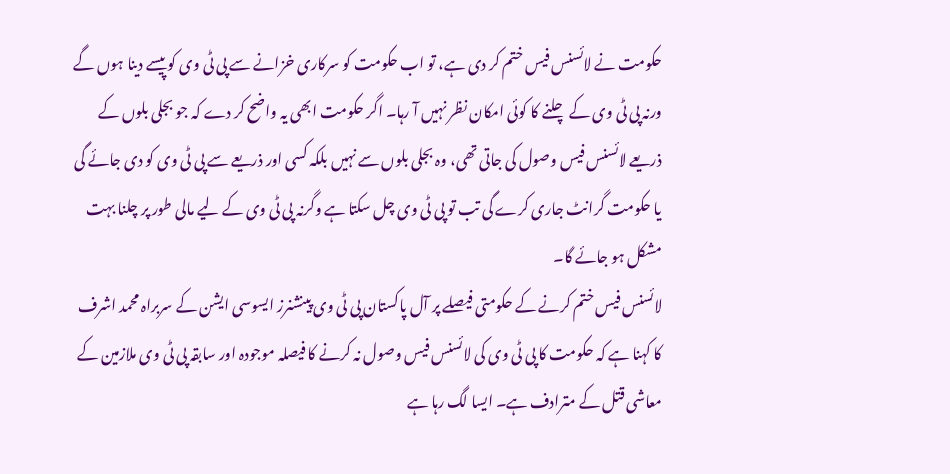حکومت نے لائسنس فیس ختم کر دی ہے، تو اب حکومت کو سرکاری خزانے سے پی ٹی وی کو پیسے دینا ہوں گے ورنہ پی ٹی وی کے چلنے کا کوئی امکان نظر نہیں آ رہا۔ اگر حکومت ابھی یہ واضح کر دے کہ جو بجلی بلوں کے ذریعے لائسنس فیس وصول کی جاتی تھی، وہ بجلی بلوں سے نہیں بلکہ کسی اور ذریعے سے پی ٹی وی کو دی جائے گی یا حکومت گرانٹ جاری کرے گی تب تو پی ٹی وی چل سکتا ہے وگرنہ پی ٹی وی کے لیے مالی طور پر چلنا بہت مشکل ہو جائے گا۔
لائسنس فیس ختم کرنے کے حکومتی فیصلے پر آل پاکستان پی ٹی وی پینشنرز ایسوسی ایشن کے سربراہ محمد اشرف کا کہنا ہے کہ حکومت کا پی ٹی وی کی لائسنس فیس وصول نہ کرنے کا فیصلہ موجودہ اور سابقہ پی ٹی وی ملازمین کے معاشی قتل کے مترادف ہے۔ ایسا لگ رہا ہے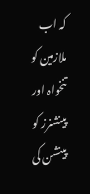کہ اب ملازمین کو تنخواہ اور پینشنرز کو پینشن کی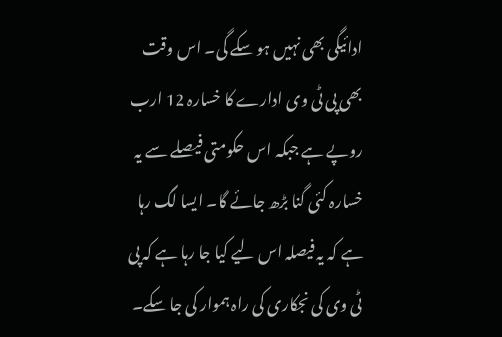ادائیگی بھی نہیں ہو سکے گی۔ اس وقت بھی پی ٹی وی ادارے کا خسارہ 12 ارب روپے ہے جبکہ اس حکومتی فیصلے سے یہ خسارہ کئی گنا بڑھ جائے گا۔ ایسا لگ رہا ہے کہ یہ فیصلہ اس لیے کیا جا رہا ہے کہ پی ٹی وی کی نجکاری کی راہ ہموار کی جا سکے۔